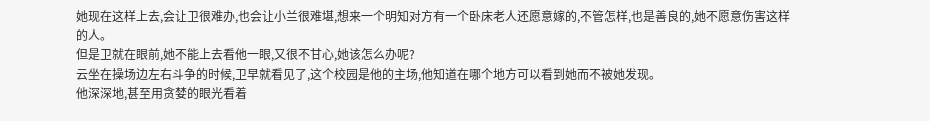她现在这样上去,会让卫很难办,也会让小兰很难堪,想来一个明知对方有一个卧床老人还愿意嫁的,不管怎样,也是善良的,她不愿意伤害这样的人。
但是卫就在眼前,她不能上去看他一眼,又很不甘心,她该怎么办呢?
云坐在操场边左右斗争的时候,卫早就看见了,这个校园是他的主场,他知道在哪个地方可以看到她而不被她发现。
他深深地,甚至用贪婪的眼光看着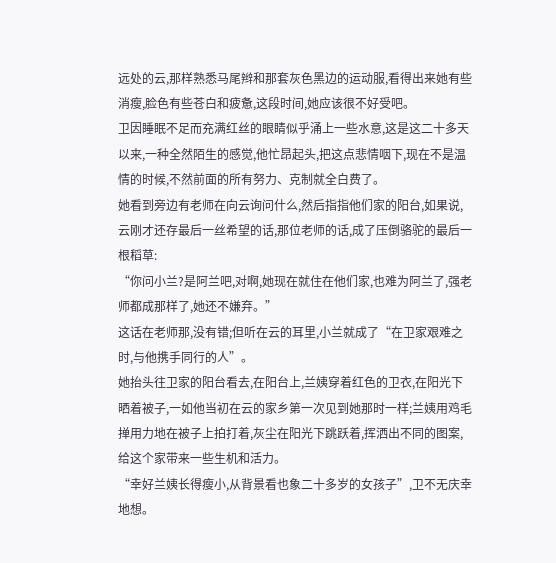远处的云,那样熟悉马尾辫和那套灰色黑边的运动服,看得出来她有些消瘦,脸色有些苍白和疲惫,这段时间,她应该很不好受吧。
卫因睡眠不足而充满红丝的眼睛似乎涌上一些水意,这是这二十多天以来,一种全然陌生的感觉,他忙昂起头,把这点悲情咽下,现在不是温情的时候,不然前面的所有努力、克制就全白费了。
她看到旁边有老师在向云询问什么,然后指指他们家的阳台,如果说,云刚才还存最后一丝希望的话,那位老师的话,成了压倒骆驼的最后一根稻草:
“你问小兰?是阿兰吧,对啊,她现在就住在他们家,也难为阿兰了,强老师都成那样了,她还不嫌弃。”
这话在老师那,没有错;但听在云的耳里,小兰就成了“在卫家艰难之时,与他携手同行的人”。
她抬头往卫家的阳台看去,在阳台上,兰姨穿着红色的卫衣,在阳光下晒着被子,一如他当初在云的家乡第一次见到她那时一样;兰姨用鸡毛掸用力地在被子上拍打着,灰尘在阳光下跳跃着,挥洒出不同的图案,给这个家带来一些生机和活力。
“幸好兰姨长得瘦小,从背景看也象二十多岁的女孩子”,卫不无庆幸地想。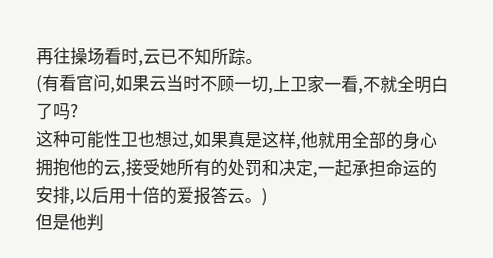再往操场看时,云已不知所踪。
(有看官问,如果云当时不顾一切,上卫家一看,不就全明白了吗?
这种可能性卫也想过,如果真是这样,他就用全部的身心拥抱他的云,接受她所有的处罚和决定,一起承担命运的安排,以后用十倍的爱报答云。)
但是他判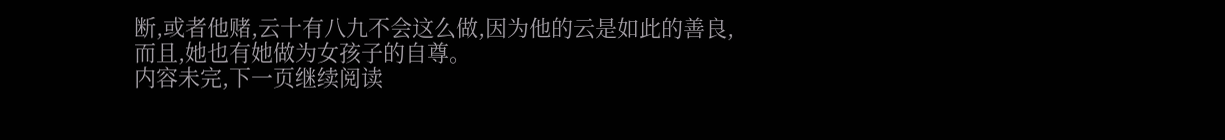断,或者他赌,云十有八九不会这么做,因为他的云是如此的善良,而且,她也有她做为女孩子的自尊。
内容未完,下一页继续阅读